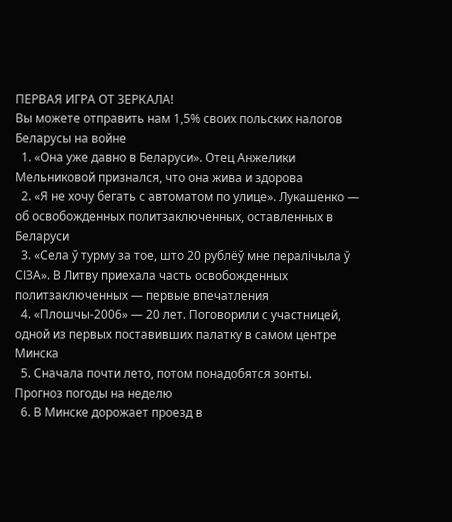ПЕРВАЯ ИГРА ОТ ЗЕРКАЛА!
Вы можете отправить нам 1,5% своих польских налогов
Беларусы на войне
  1. «Она уже давно в Беларуси». Отец Анжелики Мельниковой признался, что она жива и здорова
  2. «Я не хочу бегать с автоматом по улице». Лукашенко — об освобожденных политзаключенных, оставленных в Беларуси
  3. «Села ў турму за тое, што 20 рублёў мне пералічыла ў СІЗА». В Литву приехала часть освобожденных политзаключенных — первые впечатления
  4. «Плошчы-2006» — 20 лет. Поговорили с участницей, одной из первых поставивших палатку в самом центре Минска
  5. Сначала почти лето, потом понадобятся зонты. Прогноз погоды на неделю
  6. В Минске дорожает проезд в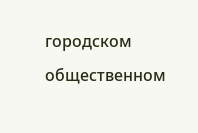городском общественном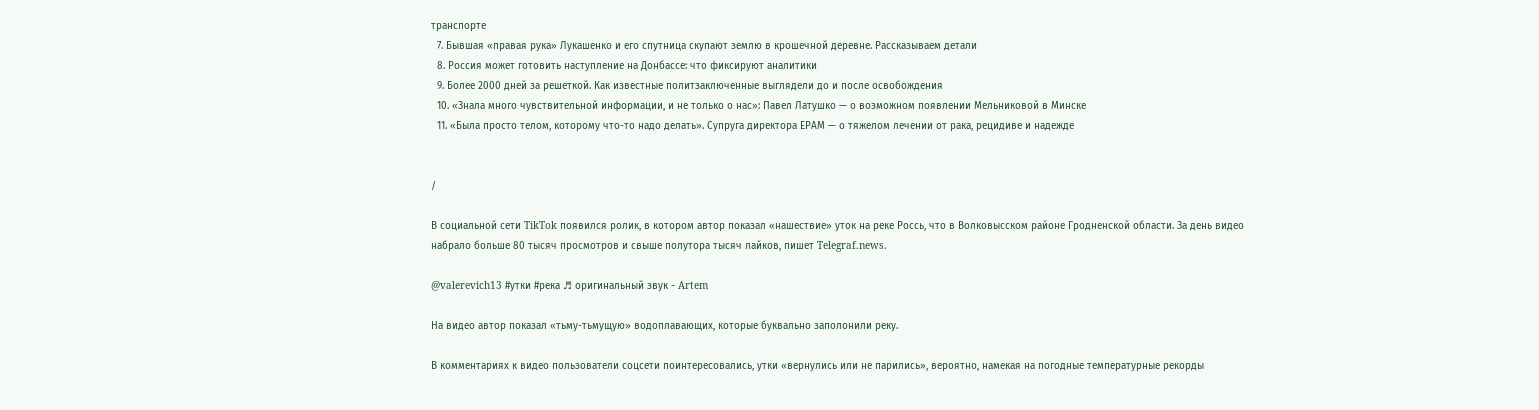транспорте
  7. Бывшая «правая рука» Лукашенко и его спутница скупают землю в крошечной деревне. Рассказываем детали
  8. Россия может готовить наступление на Донбассе: что фиксируют аналитики
  9. Более 2000 дней за решеткой. Как известные политзаключенные выглядели до и после освобождения
  10. «Знала много чувствительной информации, и не только о нас»: Павел Латушко — о возможном появлении Мельниковой в Минске
  11. «Была просто телом, которому что-то надо делать». Супруга директора ЕРАМ — о тяжелом лечении от рака, рецидиве и надежде


/

В социальной сети TikTok появился ролик, в котором автор показал «нашествие» уток на реке Россь, что в Волковысском районе Гродненской области. За день видео набрало больше 80 тысяч просмотров и свыше полутора тысяч лайков, пишет Telegraf.news.

@valerevich13 #утки #река ♬ оригинальный звук - Artem

На видео автор показал «тьму-тьмущую» водоплавающих, которые буквально заполонили реку.

В комментариях к видео пользователи соцсети поинтересовались, утки «вернулись или не парились», вероятно, намекая на погодные температурные рекорды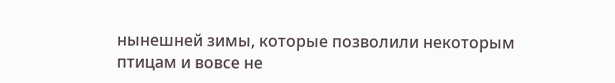нынешней зимы, которые позволили некоторым птицам и вовсе не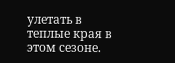улетать в теплые края в этом сезоне.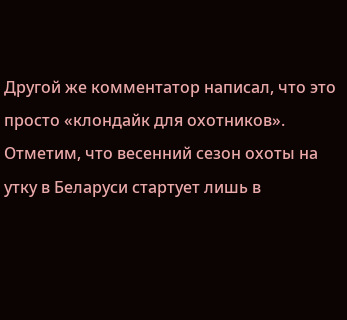Другой же комментатор написал, что это просто «клондайк для охотников». Отметим, что весенний сезон охоты на утку в Беларуси стартует лишь в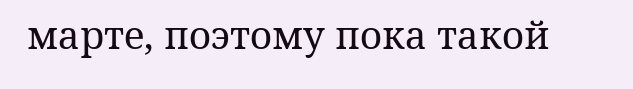марте, поэтому пока такой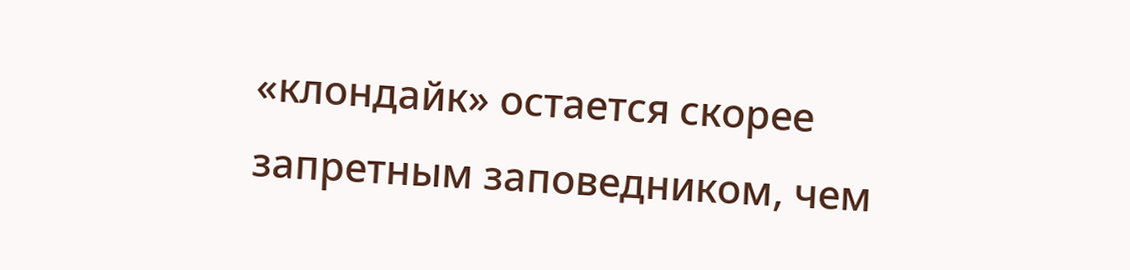«клондайк» остается скорее запретным заповедником, чем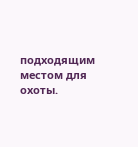подходящим местом для охоты.